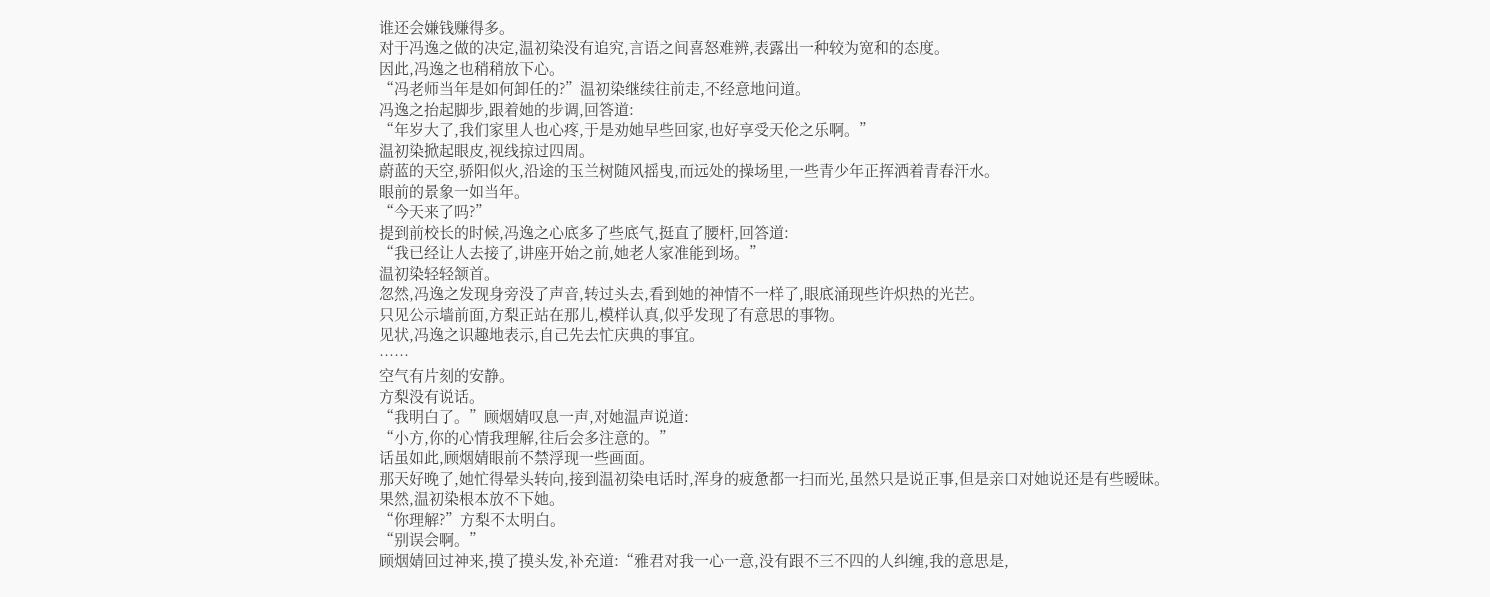谁还会嫌钱赚得多。
对于冯逸之做的决定,温初染没有追究,言语之间喜怒难辨,表露出一种较为宽和的态度。
因此,冯逸之也稍稍放下心。
“冯老师当年是如何卸任的?”温初染继续往前走,不经意地问道。
冯逸之抬起脚步,跟着她的步调,回答道:
“年岁大了,我们家里人也心疼,于是劝她早些回家,也好享受天伦之乐啊。”
温初染掀起眼皮,视线掠过四周。
蔚蓝的天空,骄阳似火,沿途的玉兰树随风摇曳,而远处的操场里,一些青少年正挥洒着青春汗水。
眼前的景象一如当年。
“今天来了吗?”
提到前校长的时候,冯逸之心底多了些底气,挺直了腰杆,回答道:
“我已经让人去接了,讲座开始之前,她老人家准能到场。”
温初染轻轻颔首。
忽然,冯逸之发现身旁没了声音,转过头去,看到她的神情不一样了,眼底涌现些许炽热的光芒。
只见公示墙前面,方梨正站在那儿,模样认真,似乎发现了有意思的事物。
见状,冯逸之识趣地表示,自己先去忙庆典的事宜。
……
空气有片刻的安静。
方梨没有说话。
“我明白了。”顾烟婧叹息一声,对她温声说道:
“小方,你的心情我理解,往后会多注意的。”
话虽如此,顾烟婧眼前不禁浮现一些画面。
那天好晚了,她忙得晕头转向,接到温初染电话时,浑身的疲惫都一扫而光,虽然只是说正事,但是亲口对她说还是有些暧昧。
果然,温初染根本放不下她。
“你理解?”方梨不太明白。
“别误会啊。”
顾烟婧回过神来,摸了摸头发,补充道:“雅君对我一心一意,没有跟不三不四的人纠缠,我的意思是,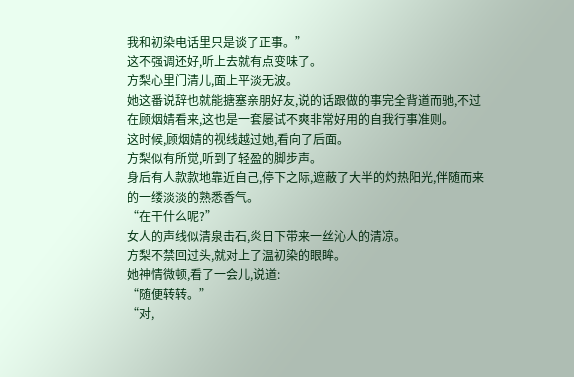我和初染电话里只是谈了正事。”
这不强调还好,听上去就有点变味了。
方梨心里门清儿,面上平淡无波。
她这番说辞也就能搪塞亲朋好友,说的话跟做的事完全背道而驰,不过在顾烟婧看来,这也是一套屡试不爽非常好用的自我行事准则。
这时候,顾烟婧的视线越过她,看向了后面。
方梨似有所觉,听到了轻盈的脚步声。
身后有人款款地靠近自己,停下之际,遮蔽了大半的灼热阳光,伴随而来的一缕淡淡的熟悉香气。
“在干什么呢?”
女人的声线似清泉击石,炎日下带来一丝沁人的清凉。
方梨不禁回过头,就对上了温初染的眼眸。
她神情微顿,看了一会儿,说道:
“随便转转。”
“对,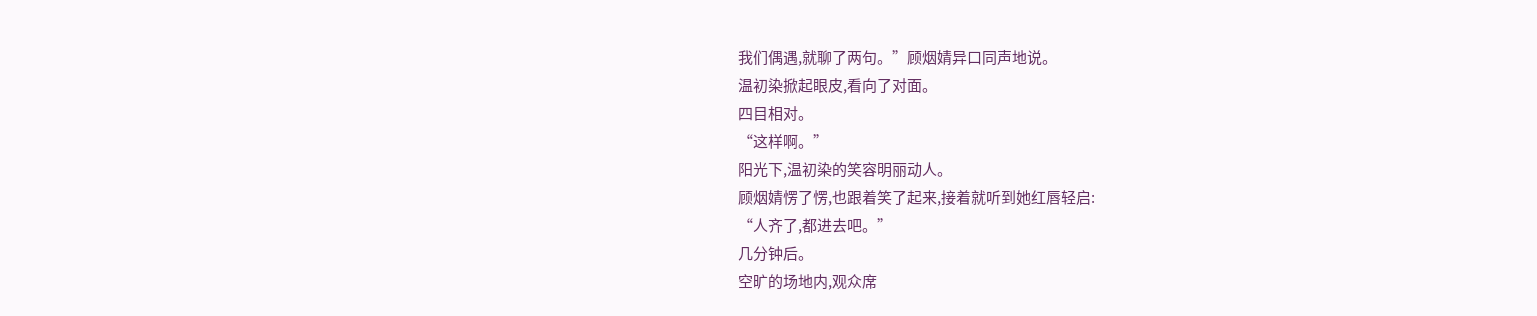我们偶遇,就聊了两句。”顾烟婧异口同声地说。
温初染掀起眼皮,看向了对面。
四目相对。
“这样啊。”
阳光下,温初染的笑容明丽动人。
顾烟婧愣了愣,也跟着笑了起来,接着就听到她红唇轻启:
“人齐了,都进去吧。”
几分钟后。
空旷的场地内,观众席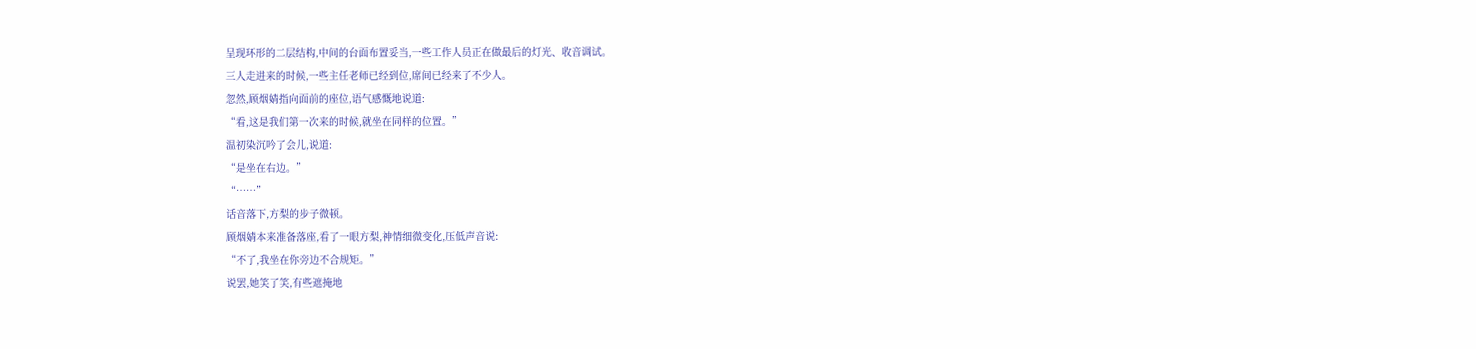呈现环形的二层结构,中间的台面布置妥当,一些工作人员正在做最后的灯光、收音调试。
三人走进来的时候,一些主任老师已经到位,席间已经来了不少人。
忽然,顾烟婧指向面前的座位,语气感慨地说道:
“看,这是我们第一次来的时候,就坐在同样的位置。”
温初染沉吟了会儿,说道:
“是坐在右边。”
“……”
话音落下,方梨的步子微顿。
顾烟婧本来准备落座,看了一眼方梨,神情细微变化,压低声音说:
“不了,我坐在你旁边不合规矩。”
说罢,她笑了笑,有些遮掩地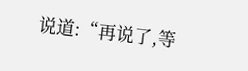说道:“再说了,等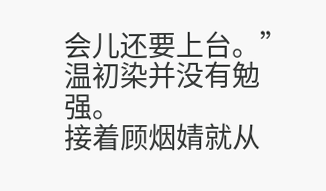会儿还要上台。”
温初染并没有勉强。
接着顾烟婧就从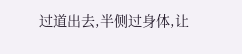过道出去,半侧过身体,让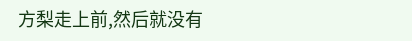方梨走上前,然后就没有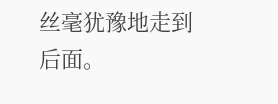丝毫犹豫地走到后面。